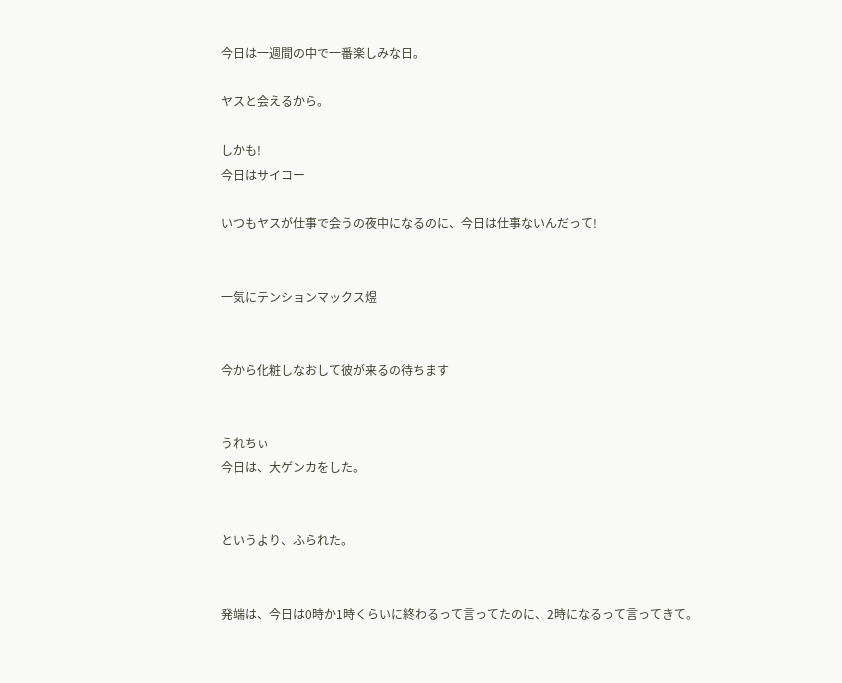今日は一週間の中で一番楽しみな日。

ヤスと会えるから。

しかも!
今日はサイコー

いつもヤスが仕事で会うの夜中になるのに、今日は仕事ないんだって!


一気にテンションマックス煜


今から化粧しなおして彼が来るの待ちます


うれちぃ
今日は、大ゲンカをした。


というより、ふられた。


発端は、今日は0時か1時くらいに終わるって言ってたのに、2時になるって言ってきて。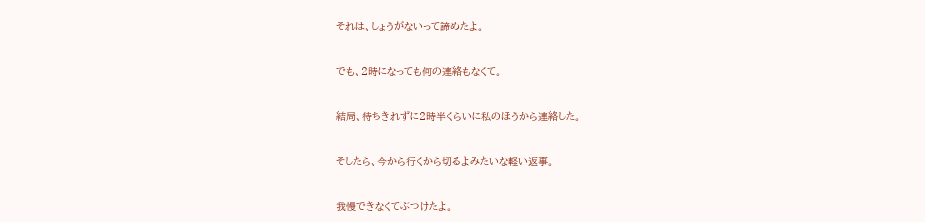それは、しょうがないって諦めたよ。


でも、2時になっても何の連絡もなくて。


結局、待ちきれずに2時半くらいに私のほうから連絡した。


そしたら、今から行くから切るよみたいな軽い返事。


我慢できなくてぶつけたよ。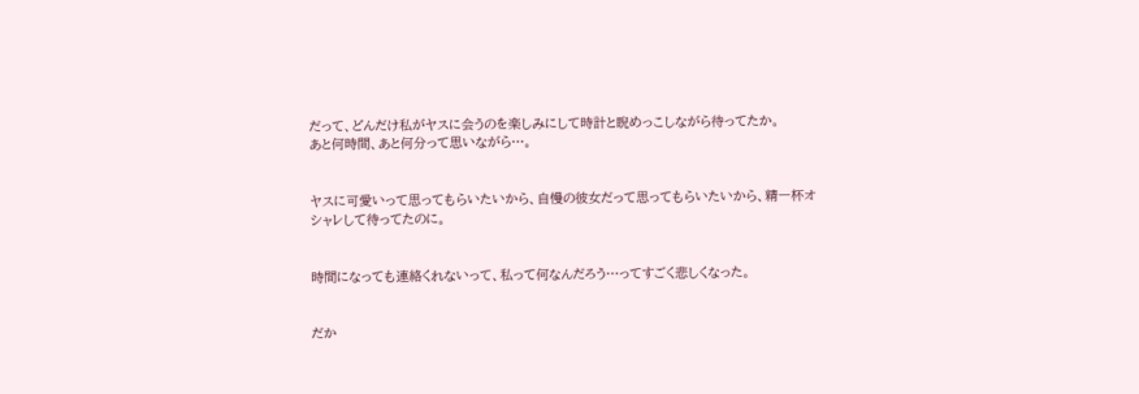だって、どんだけ私がヤスに会うのを楽しみにして時計と睨めっこしながら待ってたか。
あと何時間、あと何分って思いながら…。


ヤスに可愛いって思ってもらいたいから、自慢の彼女だって思ってもらいたいから、精一杯オシャレして待ってたのに。


時間になっても連絡くれないって、私って何なんだろう…ってすごく悲しくなった。


だか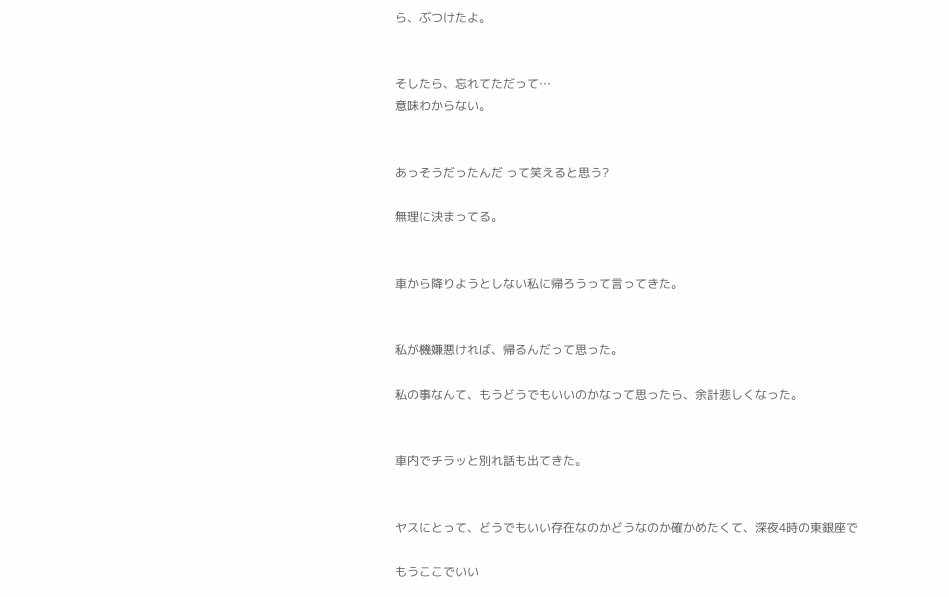ら、ぶつけたよ。


そしたら、忘れてただって…
意味わからない。


あっそうだったんだ って笑えると思う?

無理に決まってる。


車から降りようとしない私に帰ろうって言ってきた。


私が機嫌悪ければ、帰るんだって思った。

私の事なんて、もうどうでもいいのかなって思ったら、余計悲しくなった。


車内でチラッと別れ話も出てきた。


ヤスにとって、どうでもいい存在なのかどうなのか確かめたくて、深夜4時の東銀座で

もうここでいい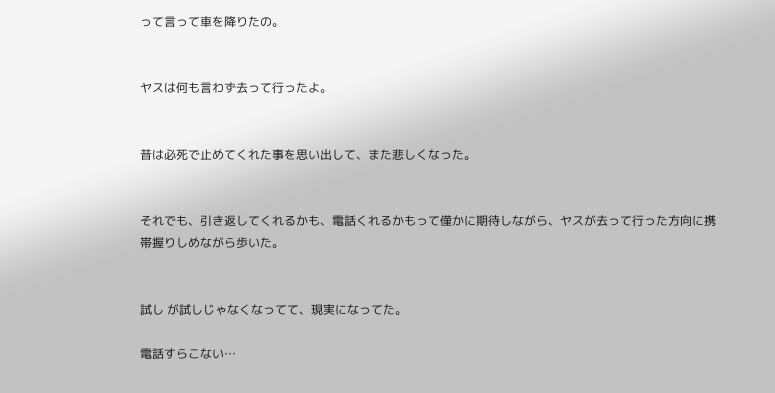って言って車を降りたの。


ヤスは何も言わず去って行ったよ。


昔は必死で止めてくれた事を思い出して、また悲しくなった。


それでも、引き返してくれるかも、電話くれるかもって僅かに期待しながら、ヤスが去って行った方向に携帯握りしめながら歩いた。


試し が試しじゃなくなってて、現実になってた。

電話すらこない…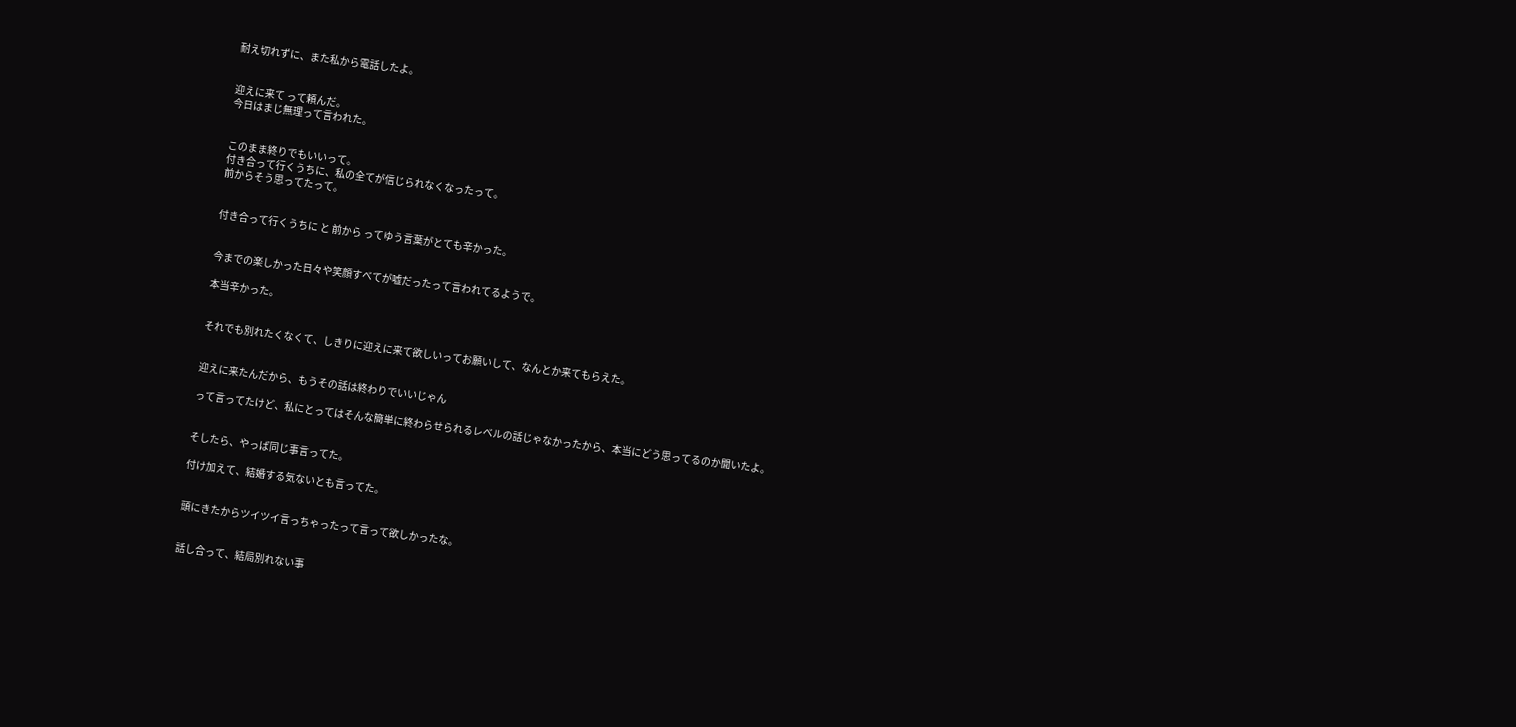耐え切れずに、また私から電話したよ。


迎えに来て って頼んだ。
今日はまじ無理って言われた。


このまま終りでもいいって。
付き合って行くうちに、私の全てが信じられなくなったって。
前からそう思ってたって。


付き合って行くうちに と 前から ってゆう言葉がとても辛かった。


今までの楽しかった日々や笑顔すべてが嘘だったって言われてるようで。

本当辛かった。


それでも別れたくなくて、しきりに迎えに来て欲しいってお願いして、なんとか来てもらえた。


迎えに来たんだから、もうその話は終わりでいいじゃん

って言ってたけど、私にとってはそんな簡単に終わらせられるレベルの話じゃなかったから、本当にどう思ってるのか聞いたよ。


そしたら、やっぱ同じ事言ってた。

付け加えて、結婚する気ないとも言ってた。


頭にきたからツイツイ言っちゃったって言って欲しかったな。


話し合って、結局別れない事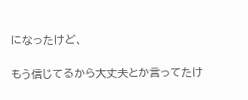になったけど、

もう信じてるから大丈夫とか言ってたけ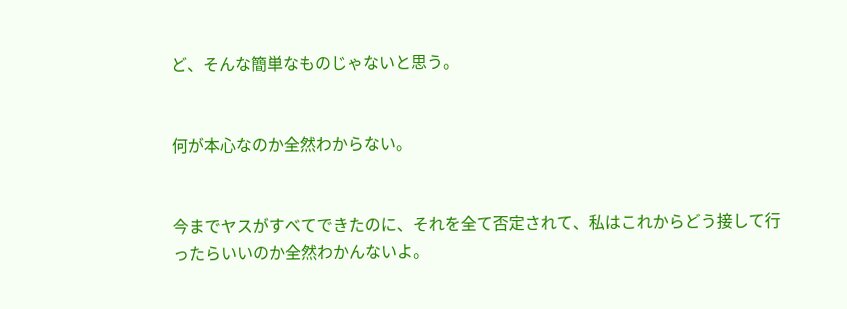ど、そんな簡単なものじゃないと思う。


何が本心なのか全然わからない。


今までヤスがすべてできたのに、それを全て否定されて、私はこれからどう接して行ったらいいのか全然わかんないよ。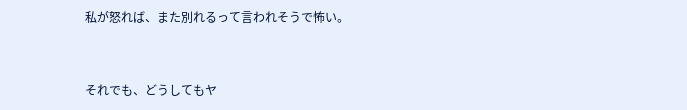私が怒れば、また別れるって言われそうで怖い。



それでも、どうしてもヤ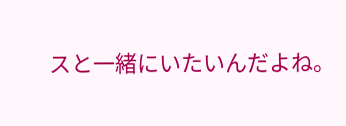スと一緒にいたいんだよね。